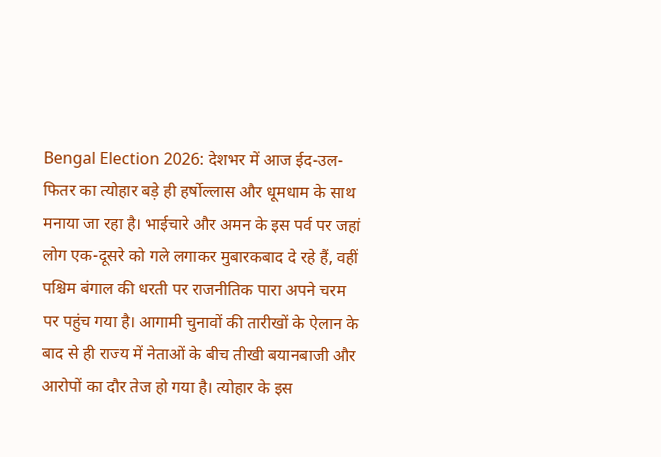Bengal Election 2026: देशभर में आज ईद-उल-फितर का त्योहार बड़े ही हर्षोल्लास और धूमधाम के साथ मनाया जा रहा है। भाईचारे और अमन के इस पर्व पर जहां लोग एक-दूसरे को गले लगाकर मुबारकबाद दे रहे हैं, वहीं पश्चिम बंगाल की धरती पर राजनीतिक पारा अपने चरम पर पहुंच गया है। आगामी चुनावों की तारीखों के ऐलान के बाद से ही राज्य में नेताओं के बीच तीखी बयानबाजी और आरोपों का दौर तेज हो गया है। त्योहार के इस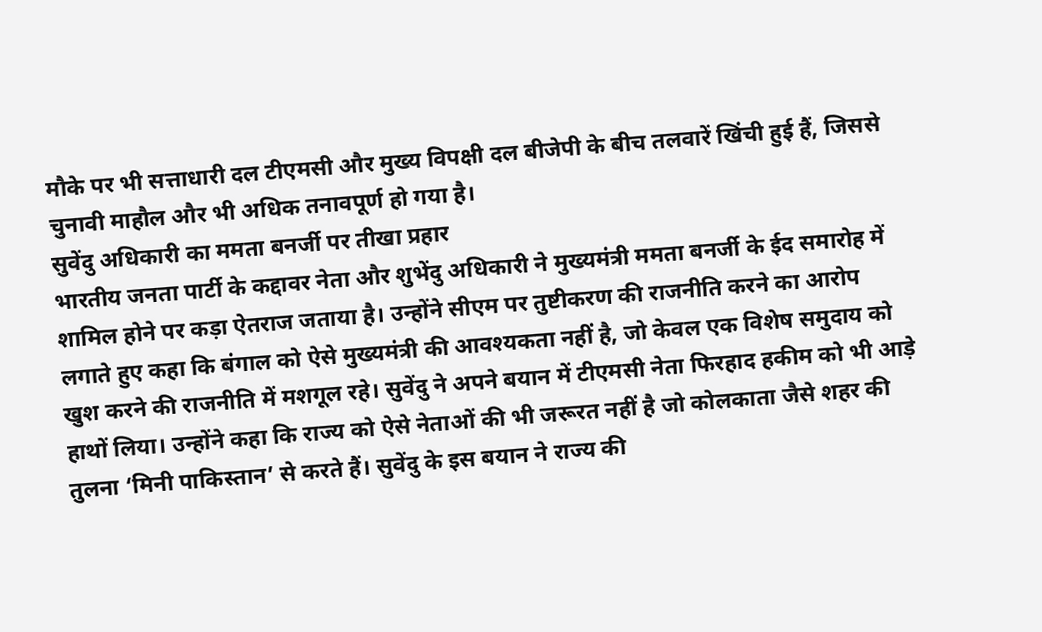मौके पर भी सत्ताधारी दल टीएमसी और मुख्य विपक्षी दल बीजेपी के बीच तलवारें खिंची हुई हैं, जिससे चुनावी माहौल और भी अधिक तनावपूर्ण हो गया है।
सुवेंदु अधिकारी का ममता बनर्जी पर तीखा प्रहार
भारतीय जनता पार्टी के कद्दावर नेता और शुभेंदु अधिकारी ने मुख्यमंत्री ममता बनर्जी के ईद समारोह में शामिल होने पर कड़ा ऐतराज जताया है। उन्होंने सीएम पर तुष्टीकरण की राजनीति करने का आरोप लगाते हुए कहा कि बंगाल को ऐसे मुख्यमंत्री की आवश्यकता नहीं है, जो केवल एक विशेष समुदाय को खुश करने की राजनीति में मशगूल रहे। सुवेंदु ने अपने बयान में टीएमसी नेता फिरहाद हकीम को भी आड़े हाथों लिया। उन्होंने कहा कि राज्य को ऐसे नेताओं की भी जरूरत नहीं है जो कोलकाता जैसे शहर की तुलना ‘मिनी पाकिस्तान’ से करते हैं। सुवेंदु के इस बयान ने राज्य की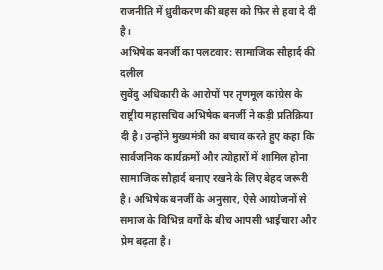राजनीति में ध्रुवीकरण की बहस को फिर से हवा दे दी है।
अभिषेक बनर्जी का पलटवार: सामाजिक सौहार्द की दलील
सुवेंदु अधिकारी के आरोपों पर तृणमूल कांग्रेस के राष्ट्रीय महासचिव अभिषेक बनर्जी ने कड़ी प्रतिक्रिया दी है। उन्होंने मुख्यमंत्री का बचाव करते हुए कहा कि सार्वजनिक कार्यक्रमों और त्योहारों में शामिल होना सामाजिक सौहार्द बनाए रखने के लिए बेहद जरूरी है। अभिषेक बनर्जी के अनुसार, ऐसे आयोजनों से समाज के विभिन्न वर्गों के बीच आपसी भाईचारा और प्रेम बढ़ता है।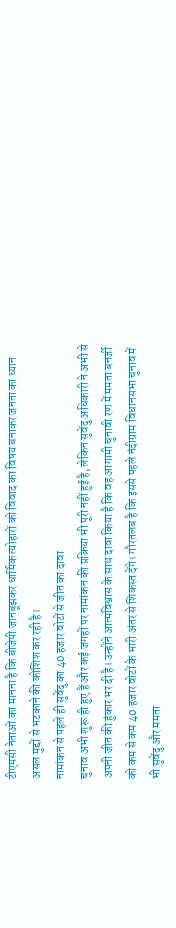टीएमसी नेताओं का मानना है कि बीजेपी जानबूझकर धार्मिक त्योहारों को विवाद का विषय बनाकर जनता का ध्यान असल मुद्दों से भटकाने की कोशिश कर रही है।
नामांकन से पहले ही सुवेंदु का 40 हजार वोटों से जीत का दावा
चुनाव अभी शुरू ही हुए हैं और कई जगहों पर नामांकन की प्रक्रिया भी पूरी नहीं हुई है, लेकिन सुवेंदु अधिकारी ने अभी से अपनी जीत की हुंकार भर दी है। उन्होंने आत्मविश्वास के साथ दावा किया है कि वह आगामी चुनावी रण में ममता बनर्जी को कम से कम 40 हजार वोटों के भारी अंतर से शिकस्त देंगे। गौरतलब है कि इससे पहले नंदीग्राम विधानसभा चुनाव में भी सुवेंदु और ममता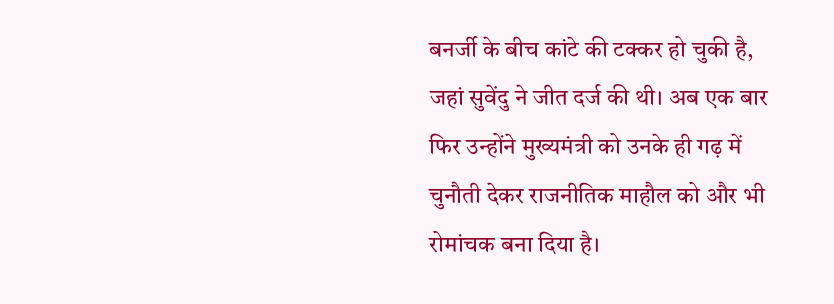बनर्जी के बीच कांटे की टक्कर हो चुकी है, जहां सुवेंदु ने जीत दर्ज की थी। अब एक बार फिर उन्होंने मुख्यमंत्री को उनके ही गढ़ में चुनौती देकर राजनीतिक माहौल को और भी रोमांचक बना दिया है।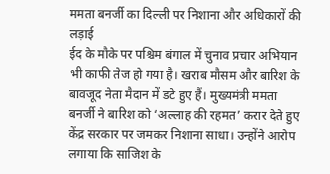ममता बनर्जी का दिल्ली पर निशाना और अधिकारों की लड़ाई
ईद के मौके पर पश्चिम बंगाल में चुनाव प्रचार अभियान भी काफी तेज हो गया है। खराब मौसम और बारिश के बावजूद नेता मैदान में डटे हुए हैं। मुख्यमंत्री ममता बनर्जी ने बारिश को ‘अल्लाह की रहमत’ करार देते हुए केंद्र सरकार पर जमकर निशाना साधा। उन्होंने आरोप लगाया कि साजिश के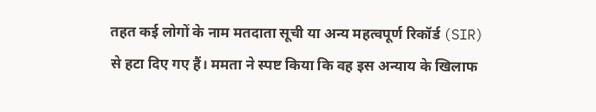तहत कई लोगों के नाम मतदाता सूची या अन्य महत्वपूर्ण रिकॉर्ड (SIR) से हटा दिए गए हैं। ममता ने स्पष्ट किया कि वह इस अन्याय के खिलाफ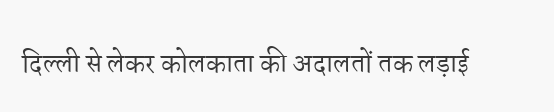दिल्ली से लेकर कोलकाता की अदालतों तक लड़ाई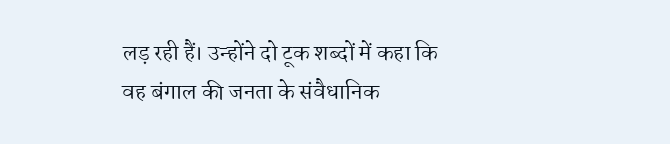लड़ रही हैं। उन्होंने दो टूक शब्दों में कहा कि वह बंगाल की जनता के संवैधानिक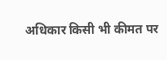अधिकार किसी भी कीमत पर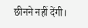छीनने नहीं देंगी।